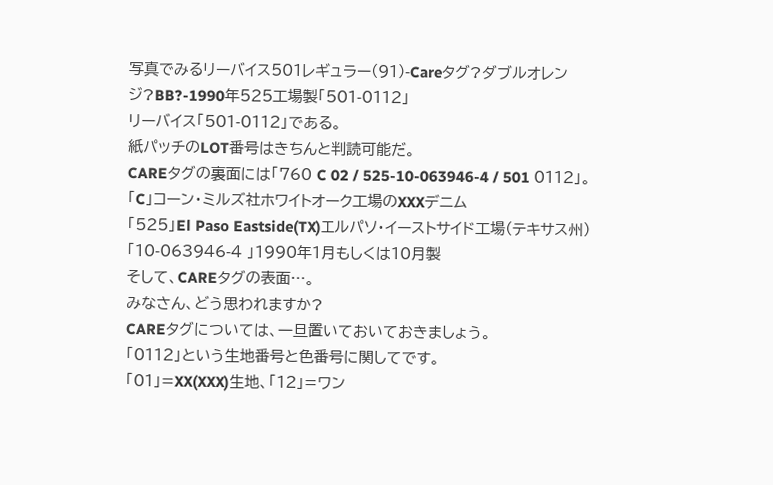写真でみるリーバイス501レギュラー(91)-Careタグ?ダブルオレンジ?BB?-1990年525工場製「501-0112」
リーバイス「501-0112」である。
紙パッチのLOT番号はきちんと判読可能だ。
CAREタグの裏面には「760 C 02 / 525-10-063946-4 / 501 0112」。
「C」コーン・ミルズ社ホワイトオーク工場のXXXデニム
「525」El Paso Eastside(TX)エルパソ・イーストサイド工場(テキサス州)
「10-063946-4 」1990年1月もしくは10月製
そして、CAREタグの表面…。
みなさん、どう思われますか?
CAREタグについては、一旦置いておいておきましょう。
「0112」という生地番号と色番号に関してです。
「01」=XX(XXX)生地、「12」=ワン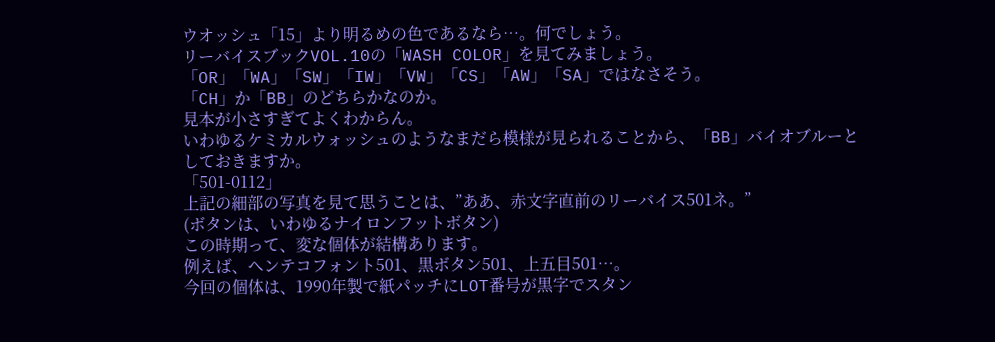ウオッシュ「15」より明るめの色であるなら…。何でしょう。
リーバイスブックVOL.10の「WASH COLOR」を見てみましょう。
「OR」「WA」「SW」「IW」「VW」「CS」「AW」「SA」ではなさそう。
「CH」か「BB」のどちらかなのか。
見本が小さすぎてよくわからん。
いわゆるケミカルウォッシュのようなまだら模様が見られることから、「BB」バイオブルーとしておきますか。
「501-0112」
上記の細部の写真を見て思うことは、”ああ、赤文字直前のリーバイス501ネ。”
(ボタンは、いわゆるナイロンフットボタン)
この時期って、変な個体が結構あります。
例えば、ヘンテコフォント501、黒ボタン501、上五目501…。
今回の個体は、1990年製で紙パッチにLOT番号が黒字でスタン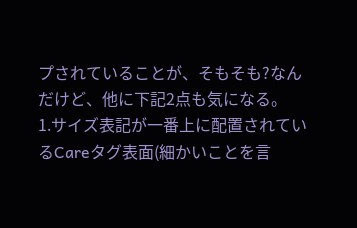プされていることが、そもそも?なんだけど、他に下記2点も気になる。
1.サイズ表記が一番上に配置されているCareタグ表面(細かいことを言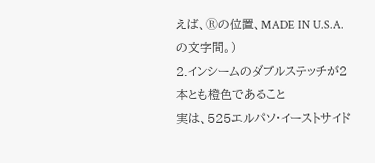えば、Ⓡの位置、MADE IN U.S.A.の文字間。)
2.インシームのダブルステッチが2本とも橙色であること
実は、525エルパソ・イーストサイド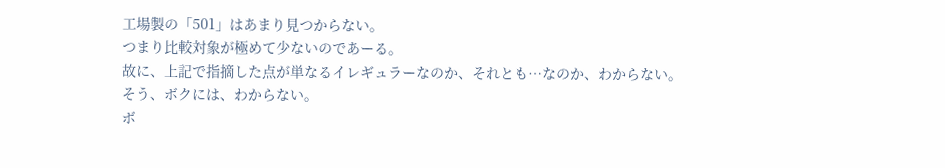工場製の「501」はあまり見つからない。
つまり比較対象が極めて少ないのであーる。
故に、上記で指摘した点が単なるイレギュラーなのか、それとも…なのか、わからない。
そう、ボクには、わからない。
ボ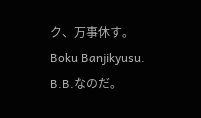ク、万事休す。
Boku Banjikyusu.
B.B.なのだ。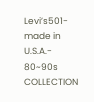Levi’s501-made in U.S.A.- 80~90s COLLECTION